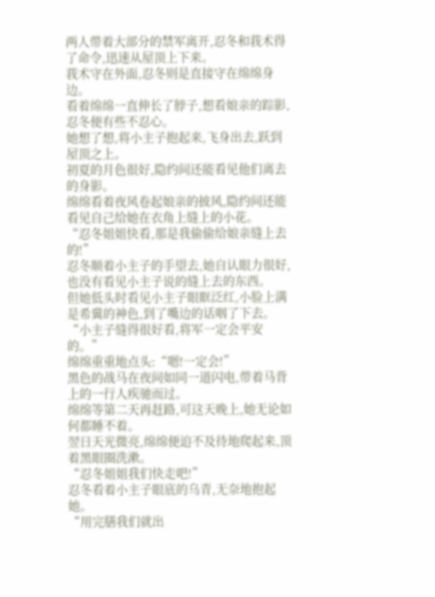两人带着大部分的禁军离开,忍冬和莪术得了命令,迅速从屋顶上下来。
莪术守在外面,忍冬则是直接守在绵绵身边。
看着绵绵一直伸长了脖子,想看娘亲的踪影,忍冬便有些不忍心。
她想了想,将小主子抱起来,飞身出去,跃到屋顶之上。
初夏的月色很好,隐约间还能看见他们离去的身影。
绵绵看着夜风卷起娘亲的披风,隐约间还能看见自己给她在衣角上缝上的小花。
“忍冬姐姐快看,那是我偷偷给娘亲缝上去的!”
忍冬顺着小主子的手望去,她自认眼力很好,也没有看见小主子说的缝上去的东西。
但她低头时看见小主子眼眶泛红,小脸上满是希冀的神色,到了嘴边的话咽了下去。
“小主子缝得很好看,将军一定会平安的。”
绵绵重重地点头:“嗯!一定会!”
黑色的战马在夜间如同一道闪电,带着马背上的一行人疾驰而过。
绵绵等第二天再赶路,可这天晚上,她无论如何都睡不着。
翌日天光微亮,绵绵便迫不及待地爬起来,顶着黑眼圈洗漱。
“忍冬姐姐我们快走吧!”
忍冬看着小主子眼底的乌青,无奈地抱起她。
“用完膳我们就出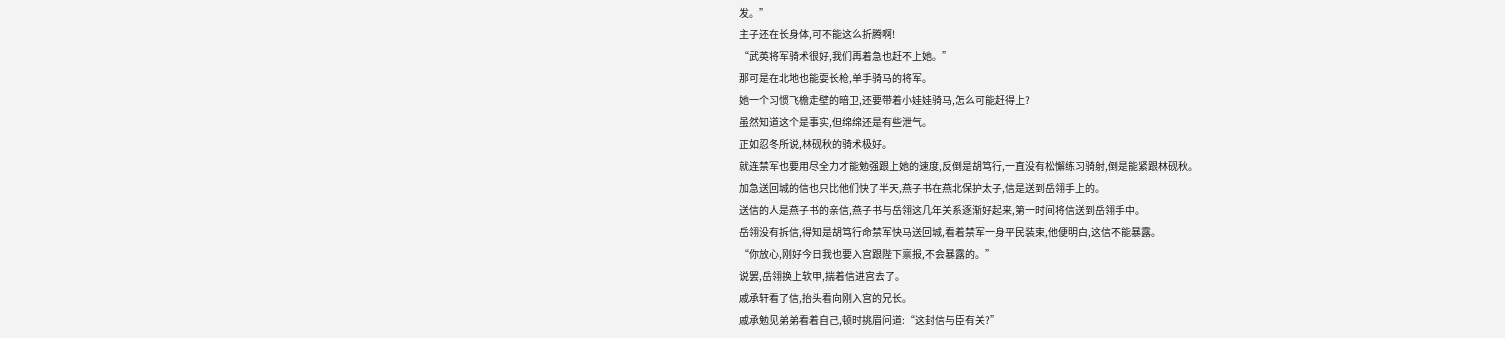发。”
主子还在长身体,可不能这么折腾啊!
“武英将军骑术很好,我们再着急也赶不上她。”
那可是在北地也能耍长枪,单手骑马的将军。
她一个习惯飞檐走壁的暗卫,还要带着小娃娃骑马,怎么可能赶得上?
虽然知道这个是事实,但绵绵还是有些泄气。
正如忍冬所说,林砚秋的骑术极好。
就连禁军也要用尽全力才能勉强跟上她的速度,反倒是胡笃行,一直没有松懈练习骑射,倒是能紧跟林砚秋。
加急送回城的信也只比他们快了半天,燕子书在燕北保护太子,信是送到岳翎手上的。
送信的人是燕子书的亲信,燕子书与岳翎这几年关系逐渐好起来,第一时间将信送到岳翎手中。
岳翎没有拆信,得知是胡笃行命禁军快马送回城,看着禁军一身平民装束,他便明白,这信不能暴露。
“你放心,刚好今日我也要入宫跟陛下禀报,不会暴露的。”
说罢,岳翎换上软甲,揣着信进宫去了。
戚承轩看了信,抬头看向刚入宫的兄长。
戚承勉见弟弟看着自己,顿时挑眉问道:“这封信与臣有关?”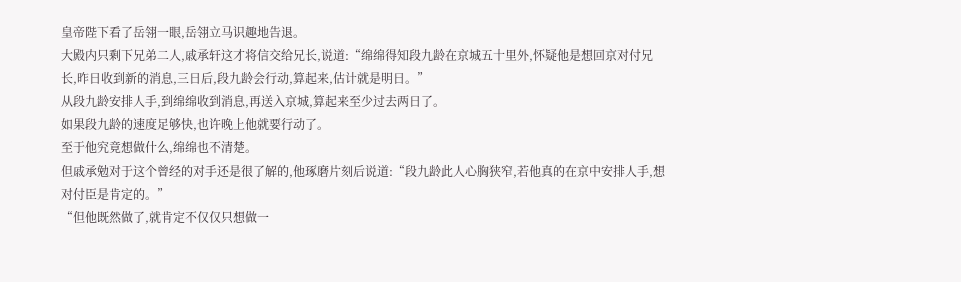皇帝陛下看了岳翎一眼,岳翎立马识趣地告退。
大殿内只剩下兄弟二人,戚承轩这才将信交给兄长,说道:“绵绵得知段九龄在京城五十里外,怀疑他是想回京对付兄长,昨日收到新的消息,三日后,段九龄会行动,算起来,估计就是明日。”
从段九龄安排人手,到绵绵收到消息,再送入京城,算起来至少过去两日了。
如果段九龄的速度足够快,也许晚上他就要行动了。
至于他究竟想做什么,绵绵也不清楚。
但戚承勉对于这个曾经的对手还是很了解的,他琢磨片刻后说道:“段九龄此人心胸狭窄,若他真的在京中安排人手,想对付臣是肯定的。”
“但他既然做了,就肯定不仅仅只想做一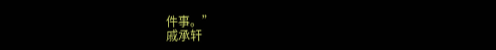件事。”
戚承轩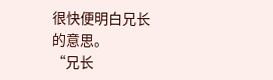很快便明白兄长的意思。
“兄长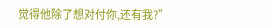觉得他除了想对付你,还有我?”